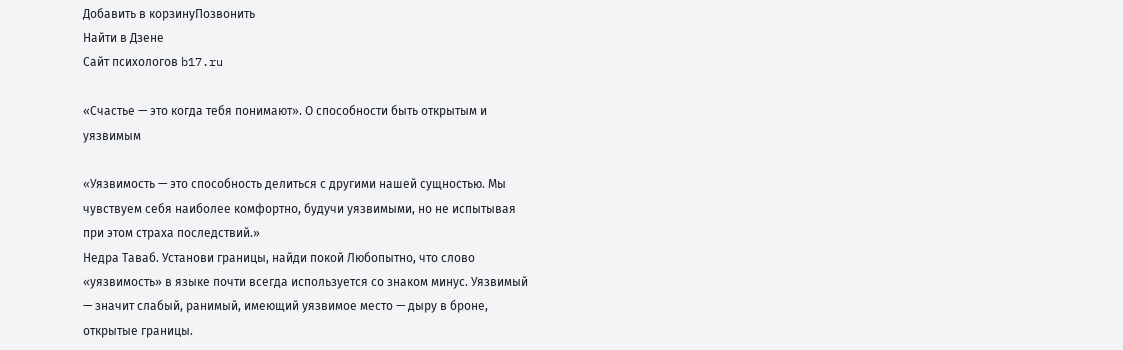Добавить в корзинуПозвонить
Найти в Дзене
Сайт психологов b17.ru

«Счастье — это когда тебя понимают». О способности быть открытым и уязвимым

«Уязвимость — это способность делиться с другими нашей сущностью. Мы чувствуем себя наиболее комфортно, будучи уязвимыми, но не испытывая при этом страха последствий.»
Недра Таваб. Установи границы, найди покой Любопытно, что слово «уязвимость» в языке почти всегда используется со знаком минус. Уязвимый — значит слабый, ранимый, имеющий уязвимое место — дыру в броне, открытые границы.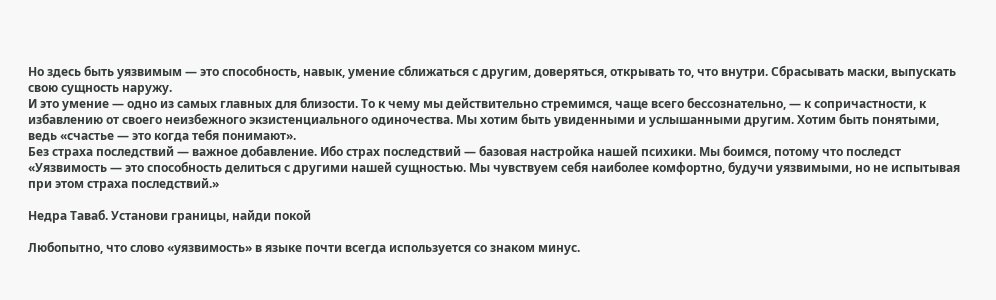Но здесь быть уязвимым — это способность, навык, умение сближаться с другим, доверяться, открывать то, что внутри. Сбрасывать маски, выпускать свою сущность наружу.
И это умение — одно из самых главных для близости. То к чему мы действительно стремимся, чаще всего бессознательно, — к сопричастности, к избавлению от своего неизбежного экзистенциального одиночества. Мы хотим быть увиденными и услышанными другим. Хотим быть понятыми, ведь «счастье — это когда тебя понимают».
Без страха последствий — важное добавление. Ибо страх последствий — базовая настройка нашей психики. Мы боимся, потому что последст
«Уязвимость — это способность делиться с другими нашей сущностью. Мы чувствуем себя наиболее комфортно, будучи уязвимыми, но не испытывая при этом страха последствий.»

Недра Таваб. Установи границы, найди покой

Любопытно, что слово «уязвимость» в языке почти всегда используется со знаком минус.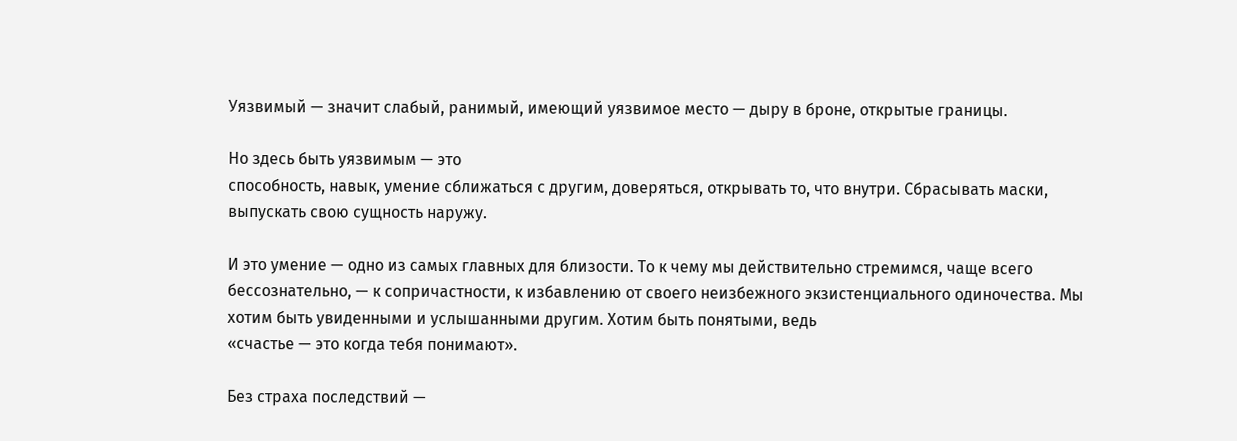Уязвимый — значит слабый, ранимый, имеющий уязвимое место — дыру в броне, открытые границы.

Но здесь быть уязвимым — это
способность, навык, умение сближаться с другим, доверяться, открывать то, что внутри. Сбрасывать маски, выпускать свою сущность наружу.

И это умение — одно из самых главных для близости. То к чему мы действительно стремимся, чаще всего бессознательно, — к сопричастности, к избавлению от своего неизбежного экзистенциального одиночества. Мы хотим быть увиденными и услышанными другим. Хотим быть понятыми, ведь
«счастье — это когда тебя понимают».

Без страха последствий —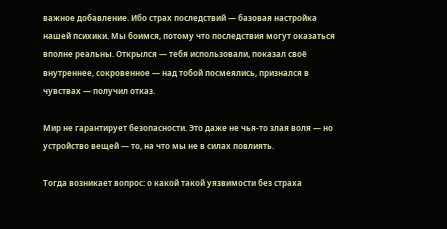важное добавление. Ибо страх последствий — базовая настройка нашей психики. Мы боимся, потому что последствия могут оказаться вполне реальны. Открылся — тебя использовали, показал своё внутреннее, сокровенное — над тобой посмеялись, признался в чувствах — получил отказ.

Мир не гарантирует безопасности. Это даже не чья-то злая воля — но устройство вещей — то, на что мы не в силах повлиять.

Тогда возникает вопрос: о какой такой уязвимости без страха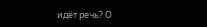идёт речь? О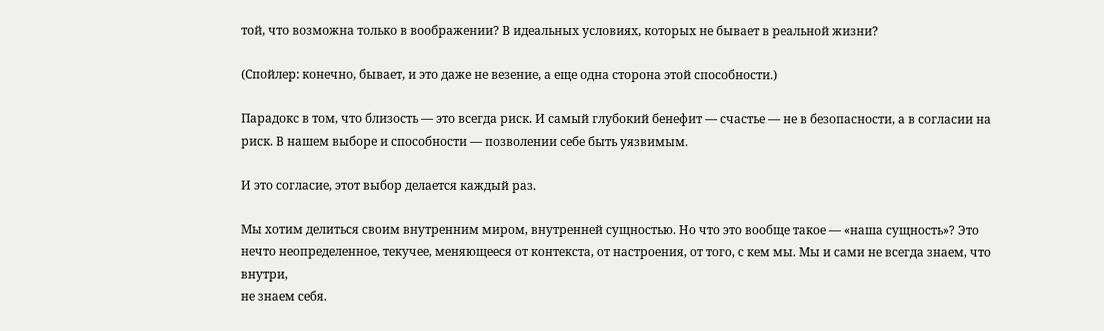той, что возможна только в воображении? В идеальных условиях, которых не бывает в реальной жизни?

(Спойлер: конечно, бывает, и это даже не везение, а еще одна сторона этой способности.)

Парадокс в том, что близость — это всегда риск. И самый глубокий бенефит — счастье — не в безопасности, а в согласии на риск. В нашем выборе и способности — позволении себе быть уязвимым.

И это согласие, этот выбор делается каждый раз.

Мы хотим делиться своим внутренним миром, внутренней сущностью. Но что это вообще такое — «наша сущность»? Это нечто неопределенное, текучее, меняющееся от контекста, от настроения, от того, с кем мы. Мы и сами не всегда знаем, что внутри,
не знаем себя.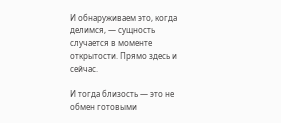И обнаруживаем это, когда делимся, — сущность
случается в моменте открытости. Прямо здесь и сейчас.

И тогда близость — это не обмен готовыми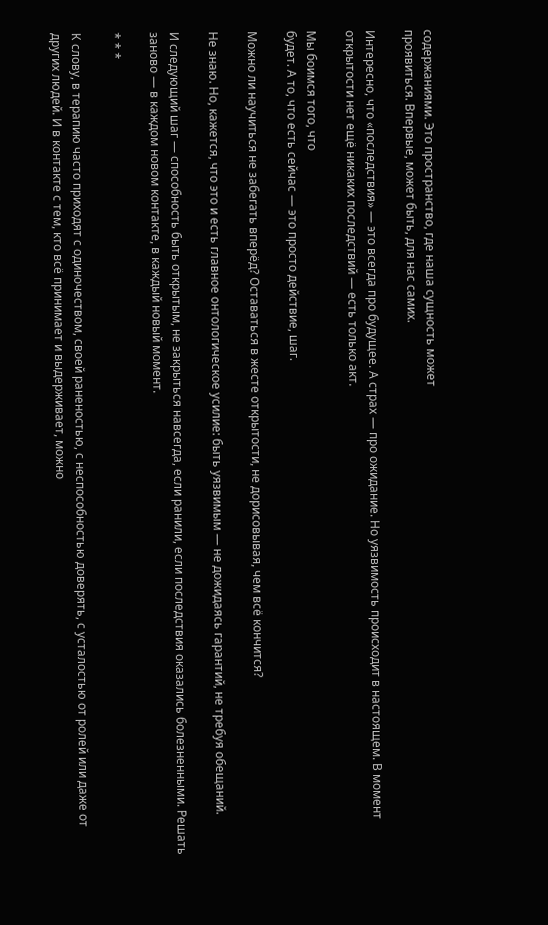содержаниями. Это пространство, где наша сущность может
проявиться. Впервые, может быть, для нас самих.

Интересно, что «последствия» — это всегда про будущее. А страх — про ожидание. Но уязвимость происходит в настоящем. В момент открытости нет ещё никаких последствий — есть только акт.

Мы боимся того, что
будет. А то, что есть сейчас — это просто действие, шаг.

Можно ли научиться не забегать вперёд? Оставаться в жесте открытости, не дорисовывая, чем всё кончится?

Не знаю. Но, кажется, что это и есть главное онтологическое усилие: быть уязвимым — не дожидаясь гарантий, не требуя обещаний.

И следующий шаг — способность быть открытым, не закрыться навсегда, если ранили, если последствия оказались болезненными. Решать заново — в каждом новом контакте, в каждый новый момент.

* * *

К слову, в терапию часто приходят с одиночеством, своей раненостью, с неспособностью доверять, с усталостью от ролей или даже от других людей. И в контакте с тем, кто всё принимает и выдерживает, можно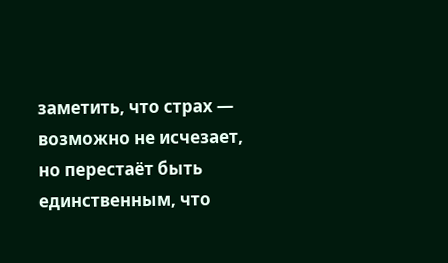заметить, что страх — возможно не исчезает, но перестаёт быть единственным, что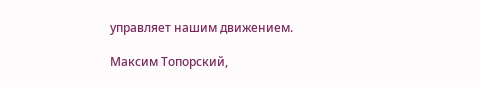управляет нашим движением.

Максим Топорский,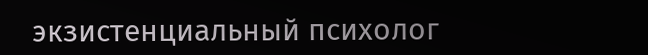экзистенциальный психолог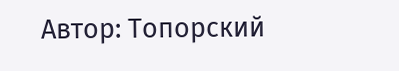Автор: Топорский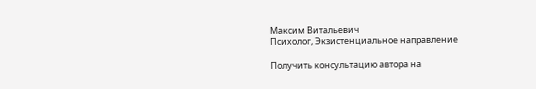Максим Витальевич
Психолог, Экзистенциальное направление

Получить консультацию автора на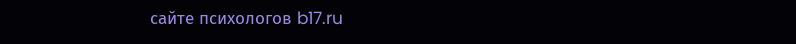сайте психологов b17.ru